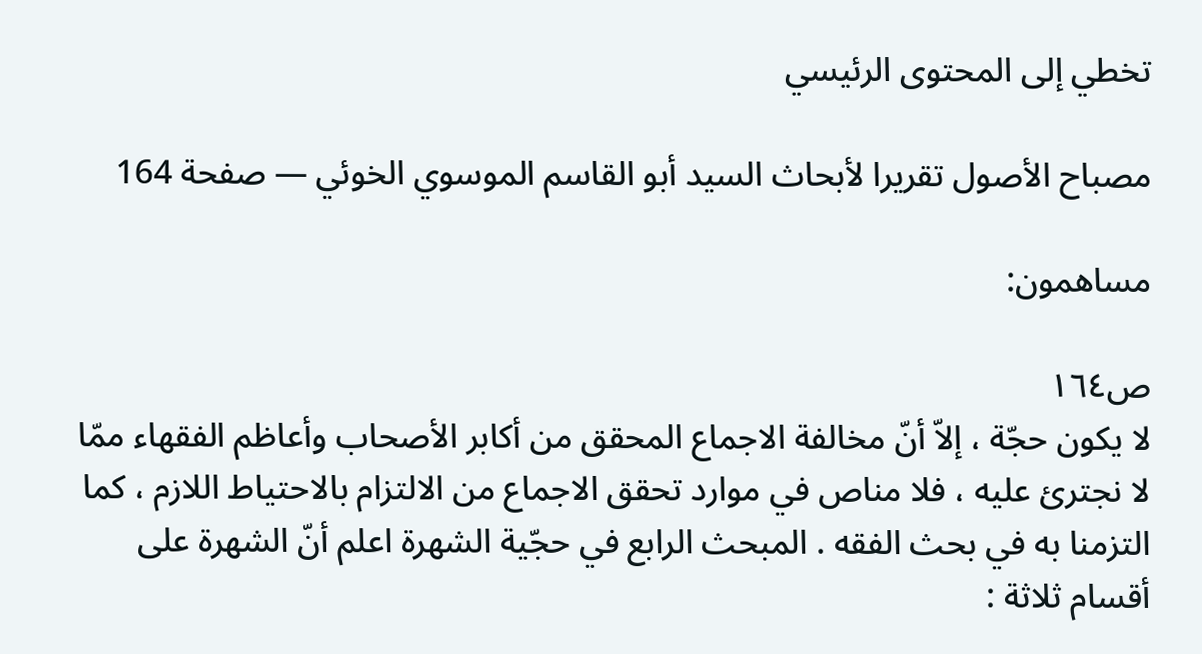تخطي إلى المحتوى الرئيسي

مصباح الأصول تقريرا لأبحاث السيد أبو القاسم الموسوي الخوئي — صفحة 164

مساهمون:

ص١٦٤
لا يكون حجّة ، إلاّ أنّ مخالفة الاجماع المحقق من أكابر الأصحاب وأعاظم الفقهاء ممّا لا نجترئ عليه ، فلا مناص في موارد تحقق الاجماع من الالتزام بالاحتياط اللازم ، كما التزمنا به في بحث الفقه . المبحث الرابع في حجّية الشهرة اعلم أنّ الشهرة على أقسام ثلاثة :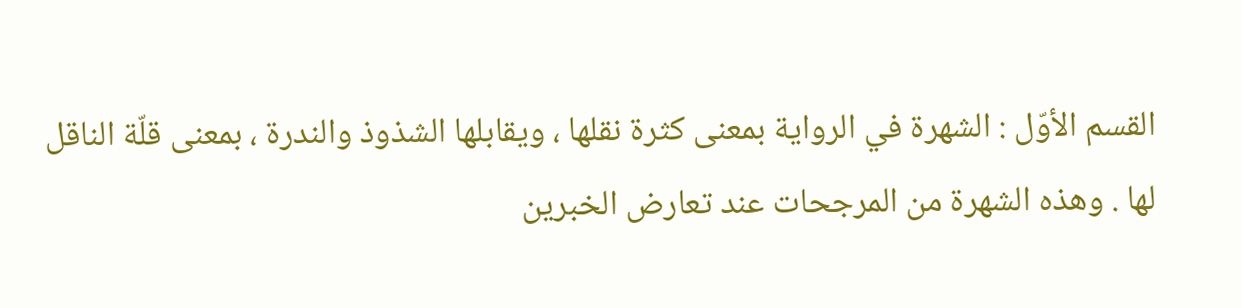القسم الأوّل : الشهرة في الرواية بمعنى كثرة نقلها ، ويقابلها الشذوذ والندرة ، بمعنى قلّة الناقل لها . وهذه الشهرة من المرجحات عند تعارض الخبرين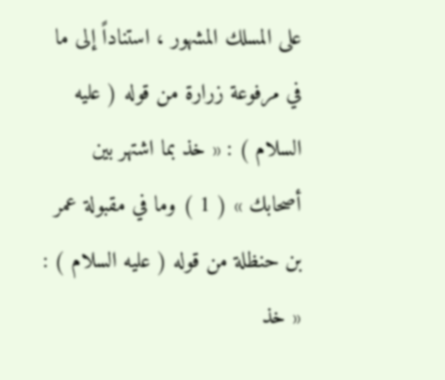على المسلك المشهور ، استناداً إلى ما في مرفوعة زرارة من قوله ( عليه السلام ) : « خذ بما اشتهر بين أصحابك » ( 1 ) وما في مقبولة عمر بن حنظلة من قوله ( عليه السلام ) : « خذ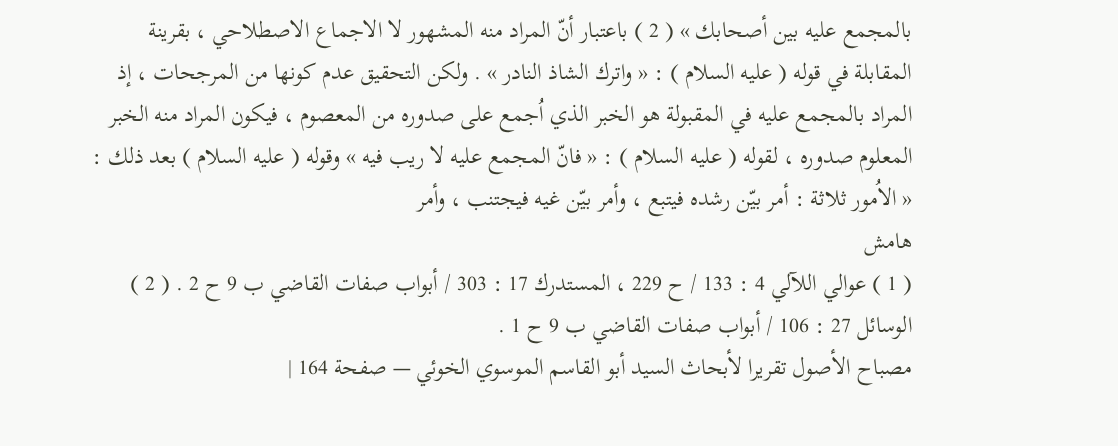بالمجمع عليه بين أصحابك » ( 2 ) باعتبار أنّ المراد منه المشهور لا الاجماع الاصطلاحي ، بقرينة المقابلة في قوله ( عليه السلام ) : « واترك الشاذ النادر » . ولكن التحقيق عدم كونها من المرجحات ، إذ المراد بالمجمع عليه في المقبولة هو الخبر الذي اُجمع على صدوره من المعصوم ، فيكون المراد منه الخبر المعلوم صدوره ، لقوله ( عليه السلام ) : « فانّ المجمع عليه لا ريب فيه » وقوله ( عليه السلام ) بعد ذلك : « الاُمور ثلاثة : أمر بيّن رشده فيتبع ، وأمر بيّن غيه فيجتنب ، وأمر
هامش
( 1 ) عوالي اللآلي 4 : 133 / ح 229 ، المستدرك 17 : 303 / أبواب صفات القاضي ب 9 ح 2 . ( 2 ) الوسائل 27 : 106 / أبواب صفات القاضي ب 9 ح 1 .
مصباح الأصول تقريرا لأبحاث السيد أبو القاسم الموسوي الخوئي — صفحة 164 |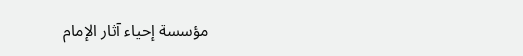مؤسسة إحياء آثار الإمام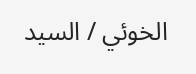الخوئي / السيد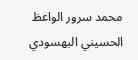محمد سرور الواعظ الحسيني البهسودي